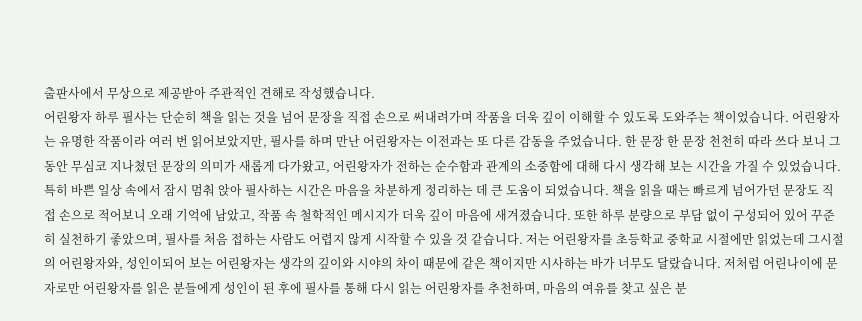출판사에서 무상으로 제공받아 주관적인 견해로 작성했습니다.
어린왕자 하루 필사는 단순히 책을 읽는 것을 넘어 문장을 직접 손으로 써내려가며 작품을 더욱 깊이 이해할 수 있도록 도와주는 책이었습니다. 어린왕자는 유명한 작품이라 여러 번 읽어보았지만, 필사를 하며 만난 어린왕자는 이전과는 또 다른 감동을 주었습니다. 한 문장 한 문장 천천히 따라 쓰다 보니 그동안 무심코 지나쳤던 문장의 의미가 새롭게 다가왔고, 어린왕자가 전하는 순수함과 관계의 소중함에 대해 다시 생각해 보는 시간을 가질 수 있었습니다. 특히 바쁜 일상 속에서 잠시 멈춰 앉아 필사하는 시간은 마음을 차분하게 정리하는 데 큰 도움이 되었습니다. 책을 읽을 때는 빠르게 넘어가던 문장도 직접 손으로 적어보니 오래 기억에 남았고, 작품 속 철학적인 메시지가 더욱 깊이 마음에 새겨졌습니다. 또한 하루 분량으로 부담 없이 구성되어 있어 꾸준히 실천하기 좋았으며, 필사를 처음 접하는 사람도 어렵지 않게 시작할 수 있을 것 같습니다. 저는 어린왕자를 초등학교 중학교 시절에만 읽었는데 그시절의 어린왕자와, 성인이되어 보는 어린왕자는 생각의 깊이와 시야의 차이 때문에 같은 책이지만 시사하는 바가 너무도 달랐습니다. 저처럼 어린나이에 문자로만 어린왕자를 읽은 분들에게 성인이 된 후에 필사를 통해 다시 읽는 어린왕자를 추천하며, 마음의 여유를 찾고 싶은 분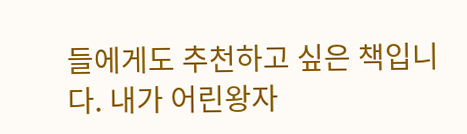들에게도 추천하고 싶은 책입니다. 내가 어린왕자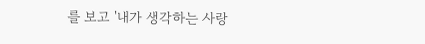를 보고 '내가 생각하는 사랑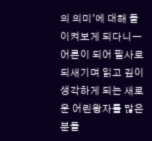의 의미'에 대해 돌이켜보게 되다니ㅡ 어른이 되어 필사로 되새기며 읽고 깊이 생각하게 되는 새로운 어린왕자를 많은 분들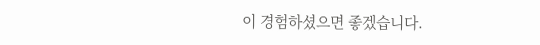이 경험하셨으면 좋겠습니다.